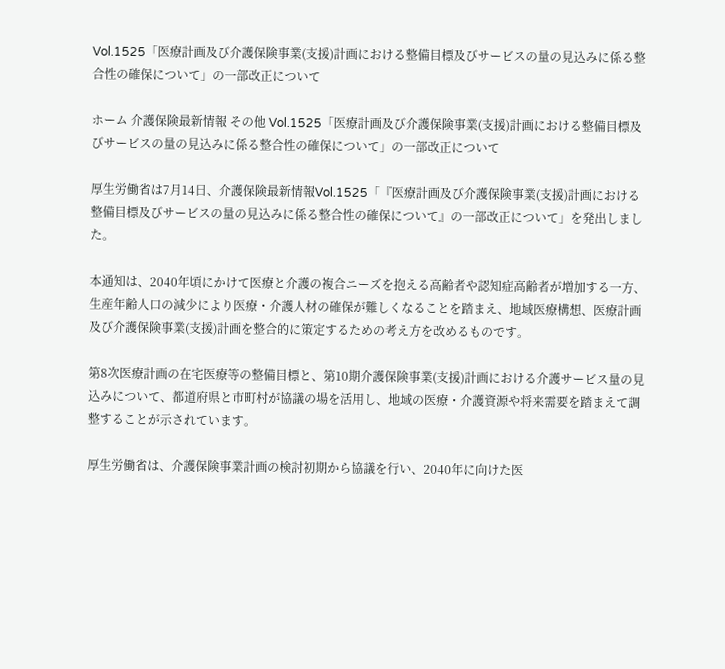Vol.1525「医療計画及び介護保険事業(支援)計画における整備目標及びサービスの量の見込みに係る整合性の確保について」の一部改正について

ホーム 介護保険最新情報 その他 Vol.1525「医療計画及び介護保険事業(支援)計画における整備目標及びサービスの量の見込みに係る整合性の確保について」の一部改正について

厚生労働省は7月14日、介護保険最新情報Vol.1525「『医療計画及び介護保険事業(支援)計画における整備目標及びサービスの量の見込みに係る整合性の確保について』の一部改正について」を発出しました。

本通知は、2040年頃にかけて医療と介護の複合ニーズを抱える高齢者や認知症高齢者が増加する一方、生産年齢人口の減少により医療・介護人材の確保が難しくなることを踏まえ、地域医療構想、医療計画及び介護保険事業(支援)計画を整合的に策定するための考え方を改めるものです。

第8次医療計画の在宅医療等の整備目標と、第10期介護保険事業(支援)計画における介護サービス量の見込みについて、都道府県と市町村が協議の場を活用し、地域の医療・介護資源や将来需要を踏まえて調整することが示されています。

厚生労働省は、介護保険事業計画の検討初期から協議を行い、2040年に向けた医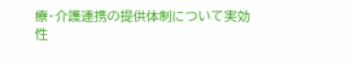療・介護連携の提供体制について実効性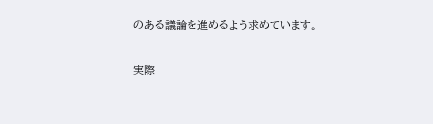のある議論を進めるよう求めています。

実際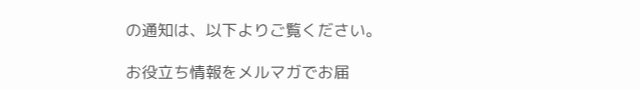の通知は、以下よりご覧ください。

お役立ち情報をメルマガでお届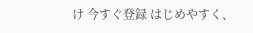け 今すぐ登録 はじめやすく、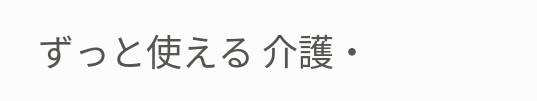ずっと使える 介護・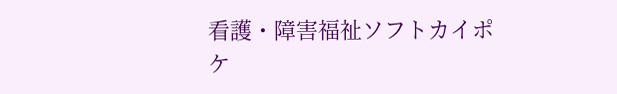看護・障害福祉ソフトカイポケ